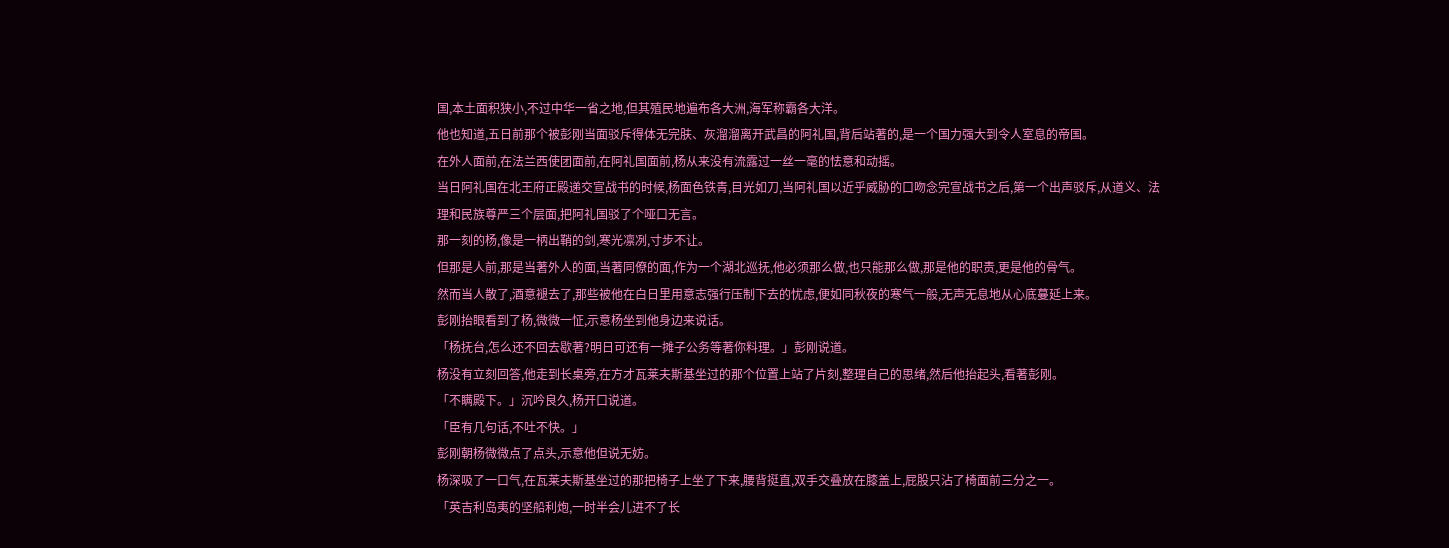国,本土面积狭小,不过中华一省之地,但其殖民地遍布各大洲,海军称霸各大洋。
他也知道,五日前那个被彭刚当面驳斥得体无完肤、灰溜溜离开武昌的阿礼国,背后站著的,是一个国力强大到令人室息的帝国。
在外人面前,在法兰西使团面前,在阿礼国面前,杨从来没有流露过一丝一毫的怯意和动摇。
当日阿礼国在北王府正殿递交宣战书的时候,杨面色铁青,目光如刀,当阿礼国以近乎威胁的口吻念完宣战书之后,第一个出声驳斥,从道义、法理和民族尊严三个层面,把阿礼国驳了个哑口无言。
那一刻的杨,像是一柄出鞘的剑,寒光凛冽,寸步不让。
但那是人前,那是当著外人的面,当著同僚的面,作为一个湖北巡抚,他必须那么做,也只能那么做,那是他的职责,更是他的骨气。
然而当人散了,酒意褪去了,那些被他在白日里用意志强行压制下去的忧虑,便如同秋夜的寒气一般,无声无息地从心底蔓延上来。
彭刚抬眼看到了杨,微微一怔,示意杨坐到他身边来说话。
「杨抚台,怎么还不回去歇著?明日可还有一摊子公务等著你料理。」彭刚说道。
杨没有立刻回答,他走到长桌旁,在方才瓦莱夫斯基坐过的那个位置上站了片刻,整理自己的思绪,然后他抬起头,看著彭刚。
「不瞒殿下。」沉吟良久,杨开口说道。
「臣有几句话,不吐不快。」
彭刚朝杨微微点了点头,示意他但说无妨。
杨深吸了一口气,在瓦莱夫斯基坐过的那把椅子上坐了下来,腰背挺直,双手交叠放在膝盖上,屁股只沾了椅面前三分之一。
「英吉利岛夷的坚船利炮,一时半会儿进不了长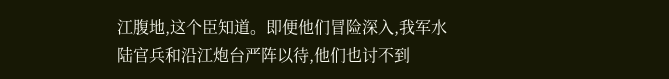江腹地,这个臣知道。即便他们冒险深入,我军水陆官兵和沿江炮台严阵以待,他们也讨不到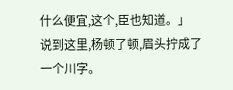什么便宜,这个,臣也知道。」
说到这里,杨顿了顿,眉头拧成了一个川字。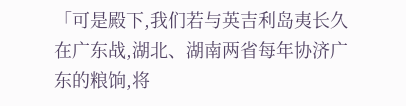「可是殿下,我们若与英吉利岛夷长久在广东战,湖北、湖南两省每年协济广东的粮饷,将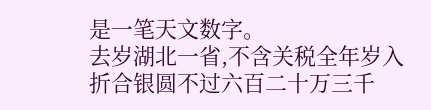是一笔天文数字。
去岁湖北一省,不含关税全年岁入折合银圆不过六百二十万三千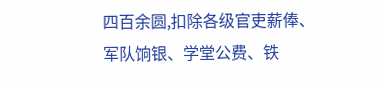四百余圆,扣除各级官吏薪俸、军队饷银、学堂公费、铁